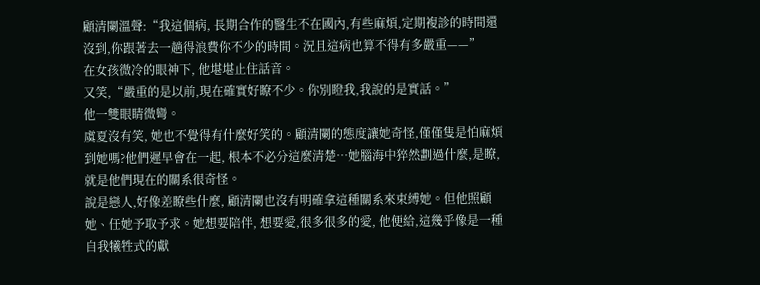顧清闌溫聲:“我這個病, 長期合作的醫生不在國內,有些麻煩,定期複診的時間還沒到,你跟著去一趟得浪費你不少的時間。況且這病也算不得有多嚴重——”
在女孩微冷的眼神下, 他堪堪止住話音。
又笑,“嚴重的是以前,現在確實好瞭不少。你別瞪我,我說的是實話。”
他一雙眼睛微彎。
虞夏沒有笑, 她也不覺得有什麼好笑的。顧清闌的態度讓她奇怪,僅僅隻是怕麻煩到她嗎?他們遲早會在一起, 根本不必分這麼清楚…她腦海中猝然劃過什麼,是瞭,就是他們現在的關系很奇怪。
說是戀人,好像差瞭些什麼, 顧清闌也沒有明確拿這種關系來束縛她。但他照顧她、任她予取予求。她想要陪伴, 想要愛,很多很多的愛, 他便給,這幾乎像是一種自我犧牲式的獻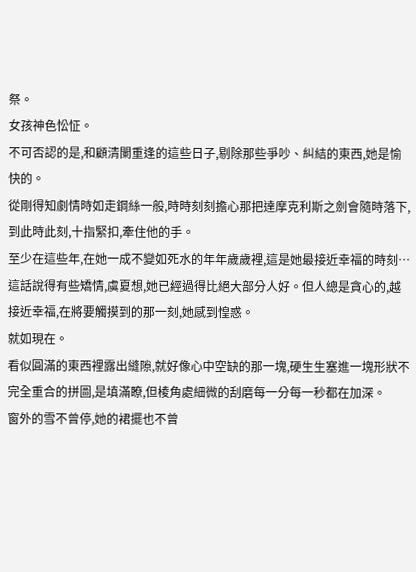祭。
女孩神色忪怔。
不可否認的是,和顧清闌重逢的這些日子,剔除那些爭吵、糾結的東西,她是愉快的。
從剛得知劇情時如走鋼絲一般,時時刻刻擔心那把達摩克利斯之劍會隨時落下,到此時此刻,十指緊扣,牽住他的手。
至少在這些年,在她一成不變如死水的年年歲歲裡,這是她最接近幸福的時刻…這話說得有些矯情,虞夏想,她已經過得比絕大部分人好。但人總是貪心的,越接近幸福,在將要觸摸到的那一刻,她感到惶惑。
就如現在。
看似圓滿的東西裡露出縫隙,就好像心中空缺的那一塊,硬生生塞進一塊形狀不完全重合的拼圖,是填滿瞭,但棱角處細微的刮磨每一分每一秒都在加深。
窗外的雪不曾停,她的裙擺也不曾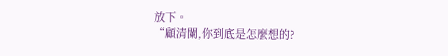放下。
“顧清闌,你到底是怎麼想的?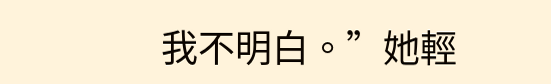我不明白。”她輕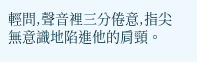輕問,聲音裡三分倦意,指尖無意識地陷進他的肩頸。